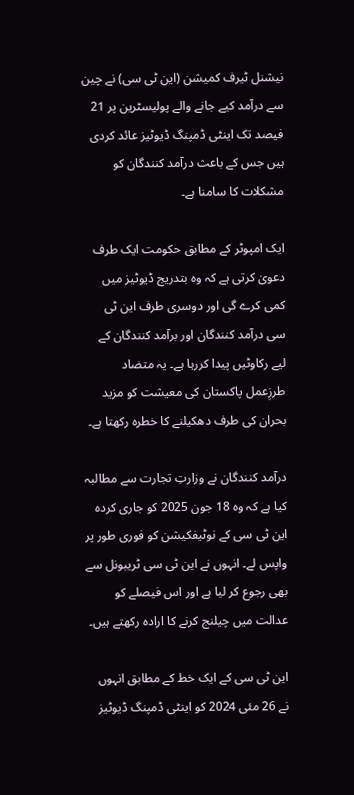نیشنل ٹیرف کمیشن (این ٹی سی) نے چین سے درآمد کیے جانے والے پولیسٹرین پر 21 فیصد تک اینٹی ڈمپنگ ڈیوٹیز عائد کردی ہیں جس کے باعث درآمد کنندگان کو مشکلات کا سامنا ہے۔

ایک امپوٹر کے مطابق حکومت ایک طرف دعویٰ کرتی ہے کہ وہ بتدریج ڈیوٹیز میں کمی کرے گی اور دوسری طرف این ٹی سی درآمد کنندگان اور برآمد کنندگان کے لیے رکاوٹیں پیدا کررہا ہے۔ یہ متضاد طرزِعمل پاکستان کی معیشت کو مزید بحران کی طرف دھکیلنے کا خطرہ رکھتا ہے۔

درآمد کنندگان نے وزارتِ تجارت سے مطالبہ کیا ہے کہ وہ 18 جون 2025 کو جاری کردہ این ٹی سی کے نوٹیفکیشن کو فوری طور پر واپس لے۔ انہوں نے این ٹی سی ٹریبونل سے بھی رجوع کر لیا ہے اور اس فیصلے کو عدالت میں چیلنج کرنے کا ارادہ رکھتے ہیں۔

این ٹی سی کے ایک خط کے مطابق انہوں نے 26 مئی 2024 کو اینٹی ڈمپنگ ڈیوٹیز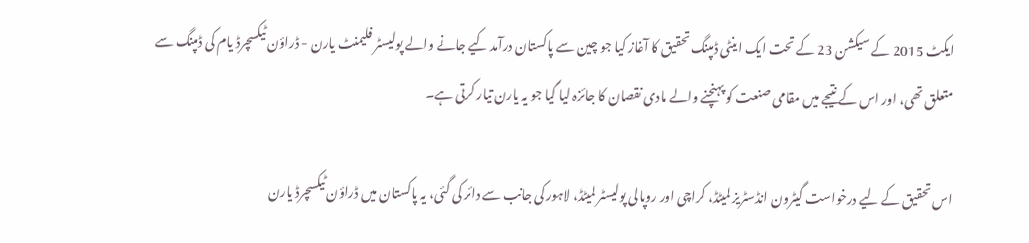ایکٹ 2015 کے سیکشن 23 کے تحت ایک اینٹی ڈمپنگ تحقیق کا آغاز کیا جو چین سے پاکستان درآمد کیے جانے والے پولیسٹر فلیمنٹ یارن - ڈراؤن ٹیکسچرڈ یام کی ڈمپنگ سے متعلق تھی، اور اس کے نتیجے میں مقامی صنعت کو پہنچنے والے مادی نقصان کا جائزہ لیا گیا جو یہ یارن تیار کرتی ہے۔

اس تحقیق کے لیے درخواست گیٹرون انڈسٹریز لمیٹڈ، کراچی اور روپالی پولیسٹر لمیٹڈ، لاہور کی جانب سے دائر کی گئی، یہ پاکستان میں ڈراؤن ٹیکسچرڈ یارن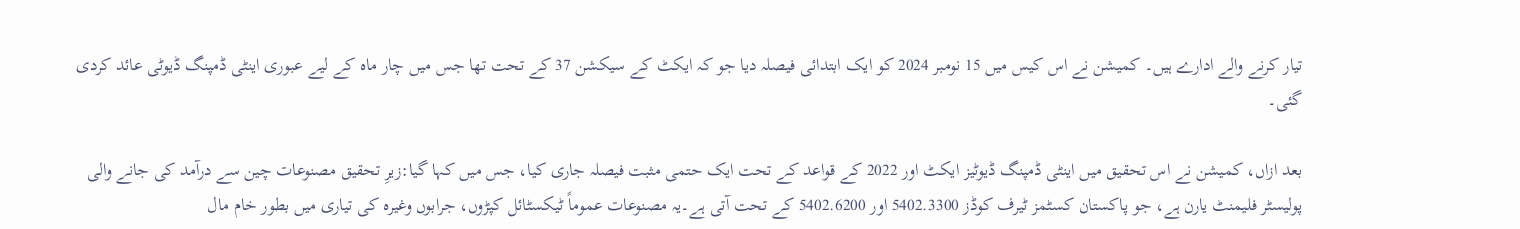تیار کرنے والے ادارے ہیں۔ کمیشن نے اس کیس میں 15 نومبر 2024 کو ایک ابتدائی فیصلہ دیا جو کہ ایکٹ کے سیکشن 37 کے تحت تھا جس میں چار ماہ کے لیے عبوری اینٹی ڈمپنگ ڈیوٹی عائد کردی گئی۔

بعد ازاں، کمیشن نے اس تحقیق میں اینٹی ڈمپنگ ڈیوٹیز ایکٹ اور 2022 کے قواعد کے تحت ایک حتمی مثبت فیصلہ جاری کیا، جس میں کہا گیا:زیرِ تحقیق مصنوعات چین سے درآمد کی جانے والی پولیسٹر فلیمنٹ یارن ہے، جو پاکستان کسٹمز ٹیرف کوڈز 5402.3300 اور 5402.6200 کے تحت آتی ہے۔یہ مصنوعات عموماً ٹیکسٹائل کپڑوں، جرابوں وغیرہ کی تیاری میں بطور خام مال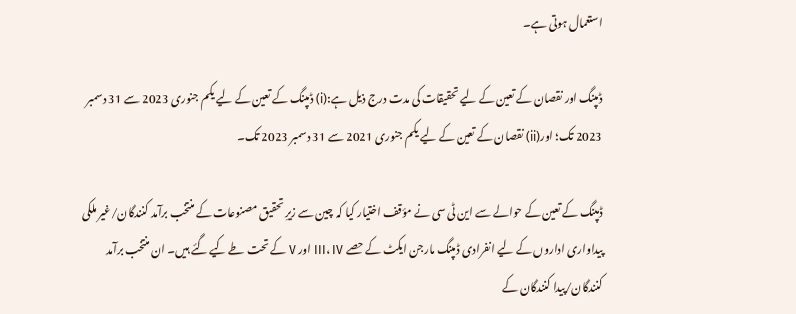استعمال ہوتی ہے۔

ڈمپنگ اور نقصان کے تعین کے لیے تحقیقات کی مدت درج ذیل ہے:(i) ڈمپنگ کے تعین کے لیے یکم جنوری 2023 سے 31 دسمبر 2023 تک؛ اور(ii) نقصان کے تعین کے لیے یکم جنوری 2021 سے 31 دسمبر 2023 تک۔

ڈمپنگ کے تعین کے حوالے سے این ٹی سی نے مؤقف اختیار کیا کہ چین سے زیرِ تحقیق مصنوعات کے منتخب برآمد کنندگان/غیر ملکی پیداواری اداروں کے لیے انفرادی ڈمپنگ مارجن ایکٹ کے حصے III، IV اور V کے تحت طے کیے گئے ہیں۔ ان منتخب برآمد کنندگان/پیدا کنندگان کے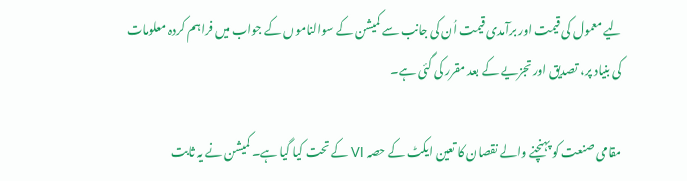لیے معمول کی قیمت اور برآمدی قیمت اُن کی جانب سے کمیشن کے سوالناموں کے جواب میں فراہم کردہ معلومات کی بنیاد پر، تصدیق اور تجزیے کے بعد مقرر کی گئی ہے۔

مقامی صنعت کو پہنچنے والے نقصان کا تعین ایکٹ کے حصہ VI کے تحت کیا گیا ہے۔ کمیشن نے یہ ثابت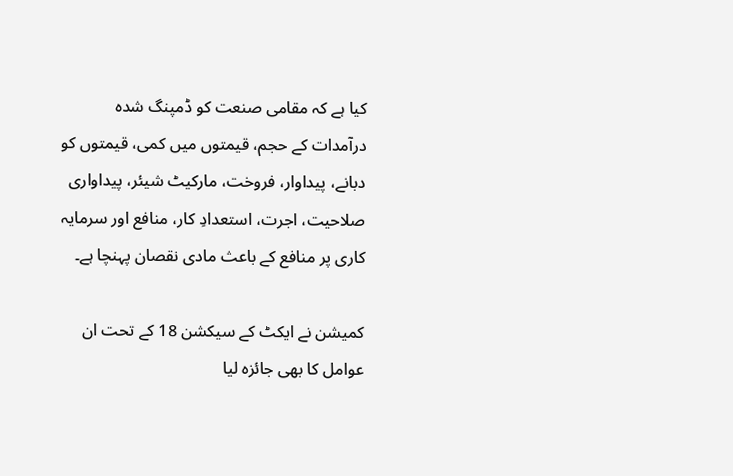کیا ہے کہ مقامی صنعت کو ڈمپنگ شدہ درآمدات کے حجم، قیمتوں میں کمی، قیمتوں کو دبانے، پیداوار، فروخت، مارکیٹ شیئر، پیداواری صلاحیت، اجرت، استعدادِ کار، منافع اور سرمایہ کاری پر منافع کے باعث مادی نقصان پہنچا ہے۔

کمیشن نے ایکٹ کے سیکشن 18 کے تحت ان عوامل کا بھی جائزہ لیا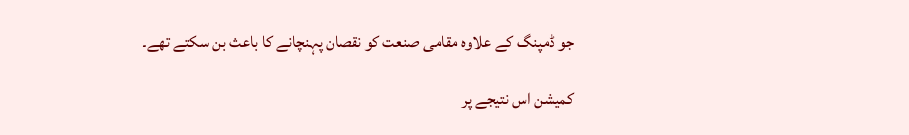جو ڈمپنگ کے علاوہ مقامی صنعت کو نقصان پہنچانے کا باعث بن سکتے تھے۔

کمیشن اس نتیجے پر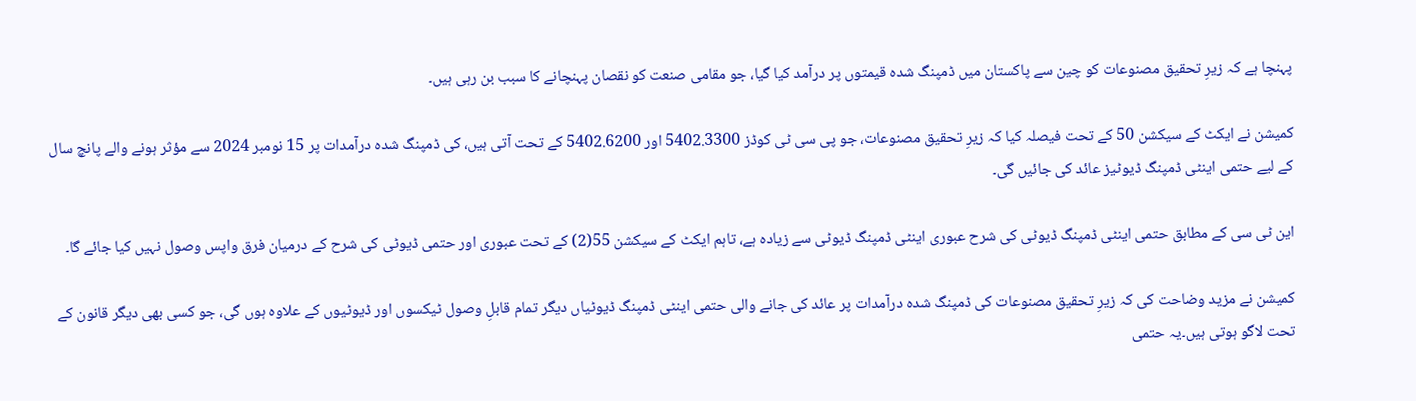پہنچا ہے کہ زیرِ تحقیق مصنوعات کو چین سے پاکستان میں ڈمپنگ شدہ قیمتوں پر درآمد کیا گیا، جو مقامی صنعت کو نقصان پہنچانے کا سبب بن رہی ہیں۔

کمیشن نے ایکٹ کے سیکشن 50 کے تحت فیصلہ کیا کہ زیرِ تحقیق مصنوعات، جو پی سی ٹی کوڈز 5402.3300 اور 5402.6200 کے تحت آتی ہیں، کی ڈمپنگ شدہ درآمدات پر 15 نومبر 2024 سے مؤثر ہونے والے پانچ سال کے لیے حتمی اینٹی ڈمپنگ ڈیوٹیز عائد کی جائیں گی۔

این ٹی سی کے مطابق حتمی اینٹی ڈمپنگ ڈیوٹی کی شرح عبوری اینٹی ڈمپنگ ڈیوٹی سے زیادہ ہے، تاہم ایکٹ کے سیکشن 55(2) کے تحت عبوری اور حتمی ڈیوٹی کی شرح کے درمیان فرق واپس وصول نہیں کیا جائے گا۔

کمیشن نے مزید وضاحت کی کہ زیرِ تحقیق مصنوعات کی ڈمپنگ شدہ درآمدات پر عائد کی جانے والی حتمی اینٹی ڈمپنگ ڈیوٹیاں دیگر تمام قابلِ وصول ٹیکسوں اور ڈیوٹیوں کے علاوہ ہوں گی، جو کسی بھی دیگر قانون کے تحت لاگو ہوتی ہیں۔یہ حتمی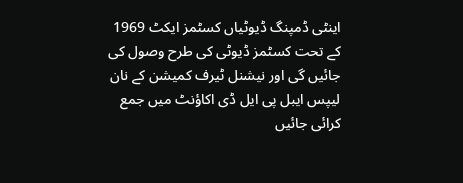اینٹی ڈمپنگ ڈیوٹیاں کسٹمز ایکٹ 1969 کے تحت کسٹمز ڈیوٹی کی طرح وصول کی جائیں گی اور نیشنل ٹیرف کمیشن کے نان لیپس ایبل پی ایل ڈی اکاؤنٹ میں جمع کرائی جائیں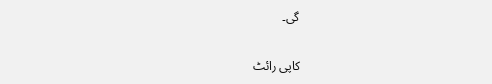گی۔

کاپی رائٹ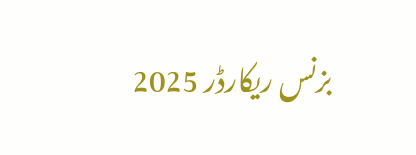بزنس ریکارڈر 2025